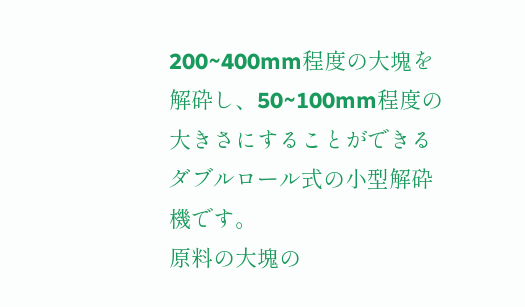200~400mm程度の大塊を解砕し、50~100mm程度の大きさにすることができるダブルロール式の小型解砕機です。
原料の大塊の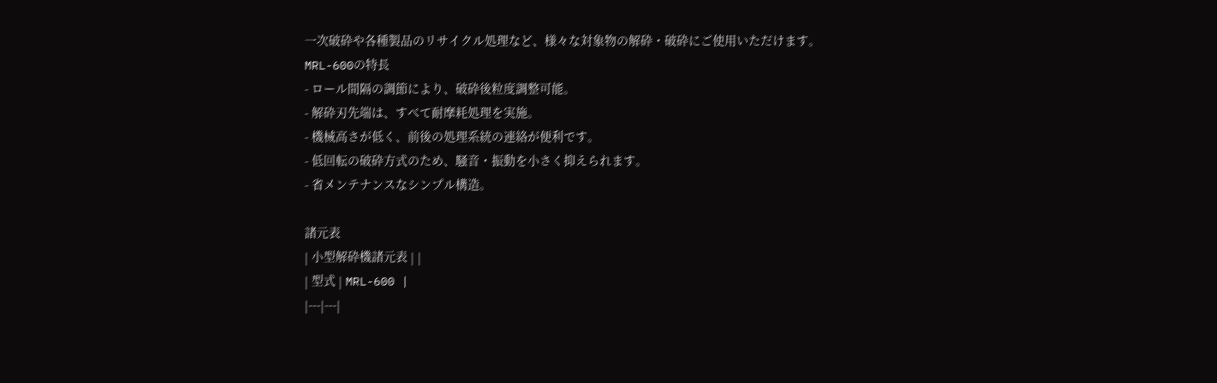一次破砕や各種製品のリサイクル処理など、様々な対象物の解砕・破砕にご使用いただけます。
MRL-600の特長
- ロール間隔の調節により、破砕後粒度調整可能。
- 解砕刃先端は、すべて耐摩耗処理を実施。
- 機械高さが低く、前後の処理系統の連絡が便利です。
- 低回転の破砕方式のため、騒音・振動を小さく抑えられます。
- 省メンテナンスなシンプル構造。

諸元表
| 小型解砕機諸元表 | |
| 型式 | MRL-600 |
|---|---|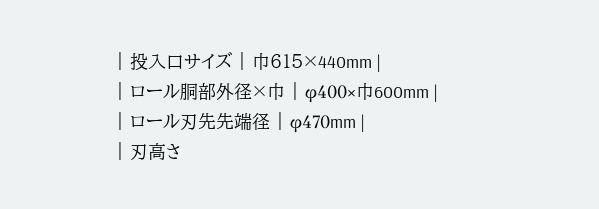| 投入口サイズ | 巾615×440mm |
| ロール胴部外径×巾 | φ400×巾600mm |
| ロール刃先先端径 | φ470mm |
| 刃高さ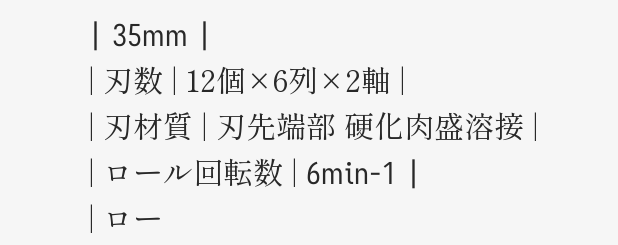| 35mm |
| 刃数 | 12個×6列×2軸 |
| 刃材質 | 刃先端部 硬化肉盛溶接 |
| ロール回転数 | 6min-1 |
| ロー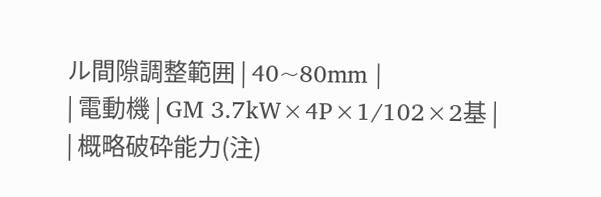ル間隙調整範囲 | 40~80mm |
| 電動機 | GM 3.7kW×4P×1/102×2基 |
| 概略破砕能力(注)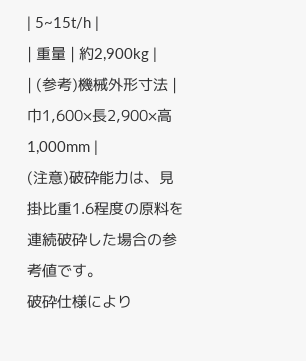| 5~15t/h |
| 重量 | 約2,900kg |
| (参考)機械外形寸法 | 巾1,600×長2,900×高1,000mm |
(注意)破砕能力は、見掛比重1.6程度の原料を連続破砕した場合の参考値です。
破砕仕様により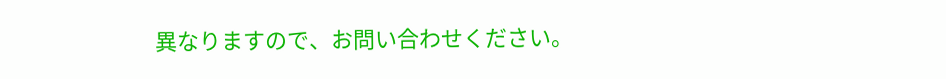異なりますので、お問い合わせください。